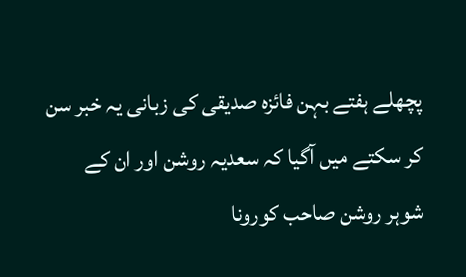پچھلے ہفتے بہن فائزہ صدیقی کی زبانی یہ خبر سن کر سکتے میں آگیا کہ سعدیہ روشن اور ان کے شوہر روشن صاحب کورونا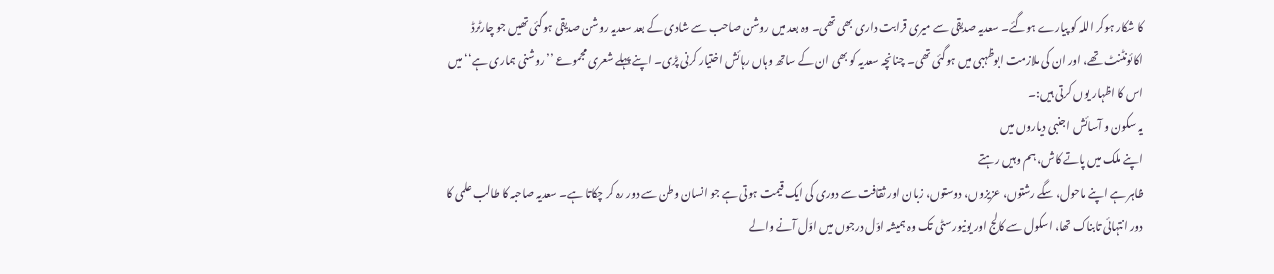کا شکار ہوکر اللہ کو پیارے ہوگئے۔ سعدیہ صدیقی سے میری قرابت داری بھی تھی۔ وہ بعد میں روشن صاحب سے شادی کے بعد سعدیہ روشن صدیقی ہوگئی تھیں جو چارٹرڈ اکائونٹنٹ تھے، اور ان کی ملازمت ابوظہبی میں ہوگئی تھی۔ چنانچہ سعدیہ کو بھی ان کے ساتھ وہاں رہائش اختیار کرنی پڑی۔ اپنے پہلے شعری مجموعے ’’روشنی ہماری ہے‘‘ میں اس کا اظہار یوں کرتی ہیں:۔
یہ سکون و آسائش اجنبی دیاروں میں
اپنے ملک میں پاتے کاش، ہم وہیں رہتے
ظاہر ہے اپنے ماحول، سگے رشتوں، عزیزوں، دوستوں، زبان اور ثقافت سے دوری کی ایک قیمت ہوتی ہے جو انسان وطن سے دور رہ کر چکاتا ہے۔ سعدیہ صاحبہ کا طالب علمی کا دور انتہائی تابناک تھا، اسکول سے کالج اور یونیورسٹی تک وہ ہمیشہ اوّل درجوں میں اوّل آنے والے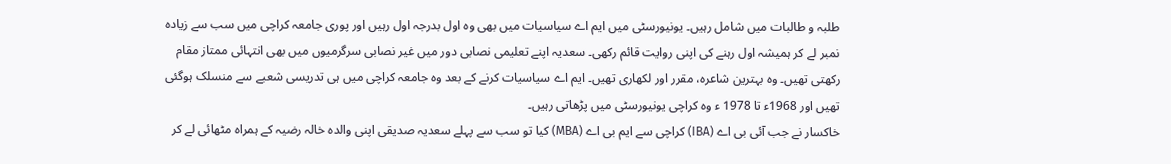طلبہ و طالبات میں شامل رہیں۔ یونیورسٹی میں ایم اے سیاسیات میں بھی وہ اول بدرجہ اول رہیں اور پوری جامعہ کراچی میں سب سے زیادہ نمبر لے کر ہمیشہ اول رہنے کی اپنی روایت قائم رکھی۔ سعدیہ اپنے تعلیمی نصابی دور میں غیر نصابی سرگرمیوں میں بھی انتہائی ممتاز مقام رکھتی تھیں۔ وہ بہترین شاعرہ، مقرر اور لکھاری تھیں۔ ایم اے سیاسیات کرنے کے بعد وہ جامعہ کراچی میں ہی تدریسی شعبے سے منسلک ہوگئی تھیں اور 1968ء تا 1978 ء وہ کراچی یونیورسٹی میں پڑھاتی رہیں۔
خاکسار نے جب آئی بی اے (IBA) کراچی سے ایم بی اے (MBA) کیا تو سب سے پہلے سعدیہ صدیقی اپنی والدہ خالہ رضیہ کے ہمراہ مٹھائی لے کر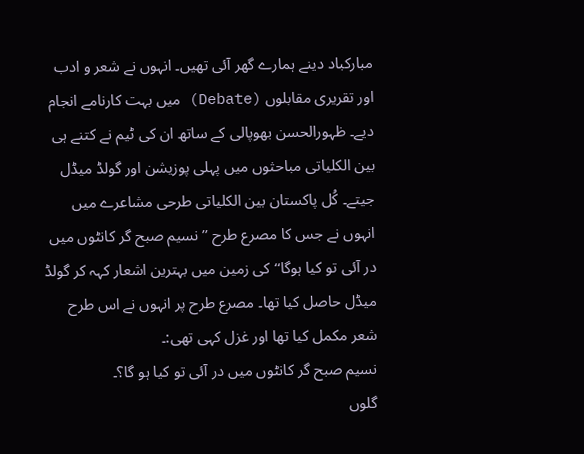مبارکباد دینے ہمارے گھر آئی تھیں۔ انہوں نے شعر و ادب اور تقریری مقابلوں (Debate) میں بہت کارنامے انجام دیے۔ ظہورالحسن بھوپالی کے ساتھ ان کی ٹیم نے کتنے ہی بین الکلیاتی مباحثوں میں پہلی پوزیشن اور گولڈ میڈل جیتے۔ کُل پاکستان بین الکلیاتی طرحی مشاعرے میں انہوں نے جس کا مصرع طرح ’’نسیم صبح گر کانٹوں میں در آئی تو کیا ہوگا‘‘ کی زمین میں بہترین اشعار کہہ کر گولڈ میڈل حاصل کیا تھا۔ مصرع طرح پر انہوں نے اس طرح شعر مکمل کیا تھا اور غزل کہی تھی:۔
نسیم صبح گر کانٹوں میں در آئی تو کیا ہو گا؟۔
گلوں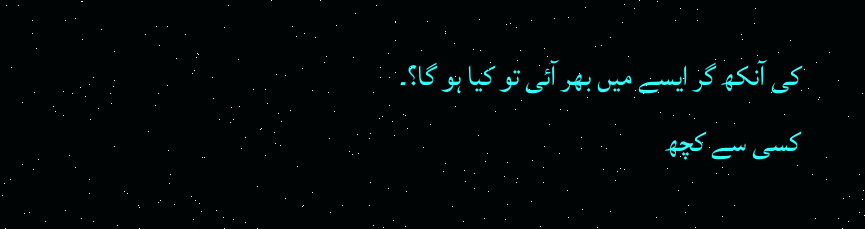کی آنکھ گر ایسے میں بھر آئی تو کیا ہو گا؟۔
کسی سے کچھ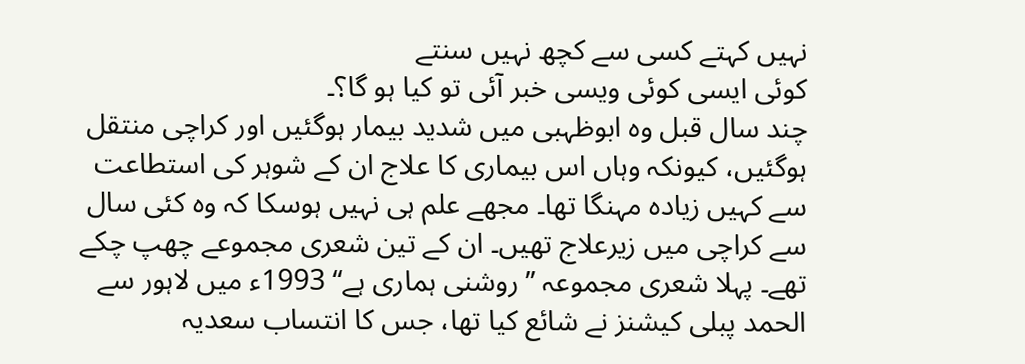نہیں کہتے کسی سے کچھ نہیں سنتے
کوئی ایسی کوئی ویسی خبر آئی تو کیا ہو گا؟۔
چند سال قبل وہ ابوظہبی میں شدید بیمار ہوگئیں اور کراچی منتقل ہوگئیں، کیونکہ وہاں اس بیماری کا علاج ان کے شوہر کی استطاعت سے کہیں زیادہ مہنگا تھا۔ مجھے علم ہی نہیں ہوسکا کہ وہ کئی سال سے کراچی میں زیرعلاج تھیں۔ ان کے تین شعری مجموعے چھپ چکے تھے۔ پہلا شعری مجموعہ ’’روشنی ہماری ہے‘‘ 1993ء میں لاہور سے الحمد پبلی کیشنز نے شائع کیا تھا، جس کا انتساب سعدیہ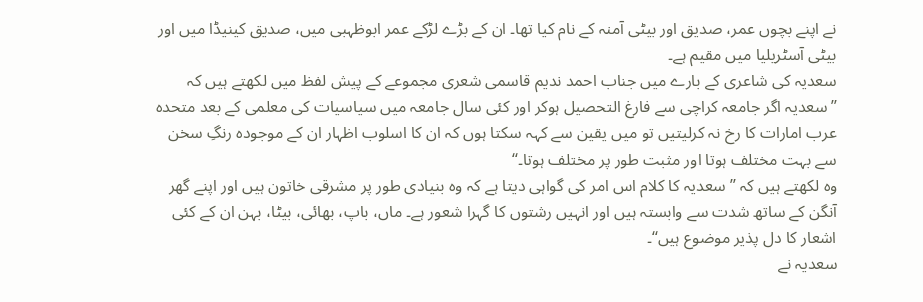نے اپنے بچوں عمر، صدیق اور بیٹی آمنہ کے نام کیا تھا۔ ان کے بڑے لڑکے عمر ابوظہبی میں، صدیق کینیڈا میں اور بیٹی آسٹریلیا میں مقیم ہے۔
سعدیہ کی شاعری کے بارے میں جناب احمد ندیم قاسمی شعری مجموعے کے پیش لفظ میں لکھتے ہیں کہ ’’سعدیہ اگر جامعہ کراچی سے فارغ التحصیل ہوکر اور کئی سال جامعہ میں سیاسیات کی معلمی کے بعد متحدہ عرب امارات کا رخ نہ کرلیتیں تو میں یقین سے کہہ سکتا ہوں کہ ان کا اسلوب اظہار ان کے موجودہ رنگِ سخن سے بہت مختلف ہوتا اور مثبت طور پر مختلف ہوتا۔‘‘
وہ لکھتے ہیں کہ ’’سعدیہ کا کلام اس امر کی گواہی دیتا ہے کہ وہ بنیادی طور پر مشرقی خاتون ہیں اور اپنے گھر آنگن کے ساتھ شدت سے وابستہ ہیں اور انہیں رشتوں کا گہرا شعور ہے۔ ماں، باپ، بھائی، بیٹا، بہن ان کے کئی اشعار کا دل پذیر موضوع ہیں‘‘۔
سعدیہ نے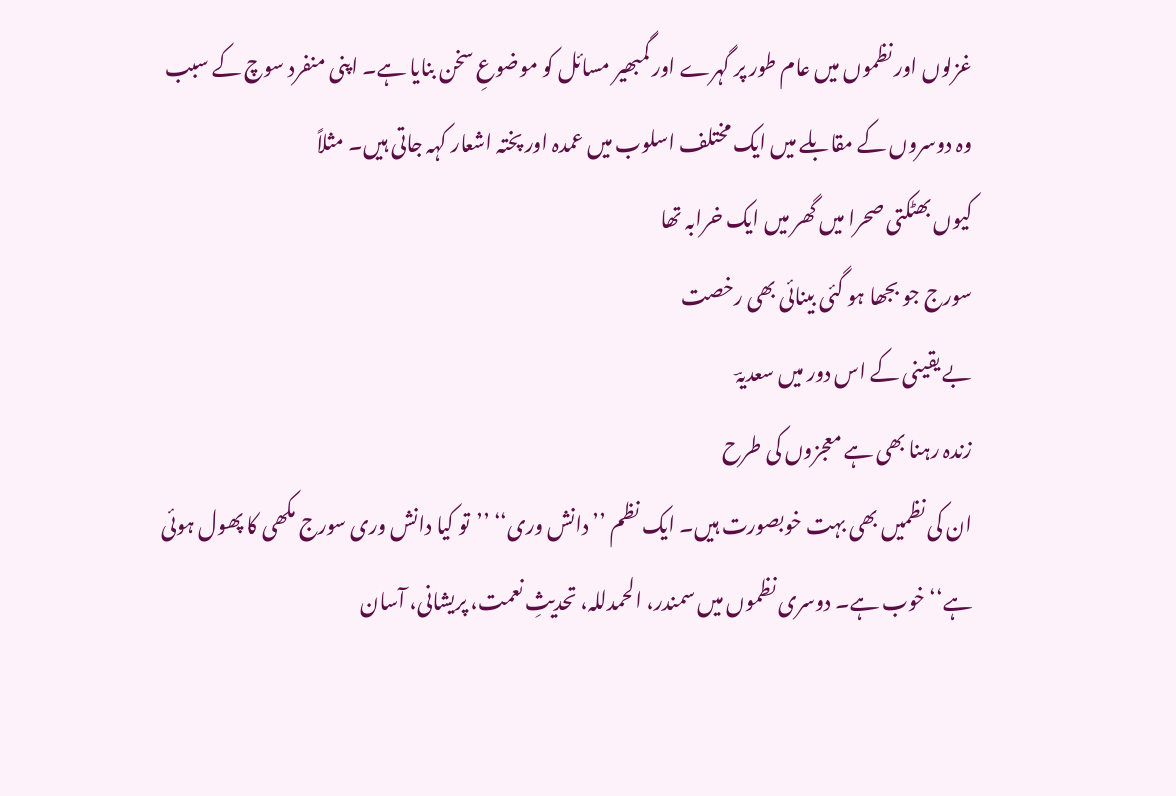غزلوں اور نظموں میں عام طور پر گہرے اور گمبھیر مسائل کو موضوعِ سخن بنایا ہے۔ اپنی منفرد سوچ کے سبب وہ دوسروں کے مقابلے میں ایک مختلف اسلوب میں عمدہ اور پختہ اشعار کہہ جاتی ہیں۔ مثلاً
کیوں بھٹکتی صحرا میں گھر میں ایک خرابہ تھا
سورج جو بجھا ہو گئی بینائی بھی رخصت
بے یقینی کے اس دور میں سعدیہؔ
زندہ رہنا بھی ہے معجزوں کی طرح
ان کی نظمیں بھی بہت خوبصورت ہیں۔ ایک نظم ’’دانش وری‘‘ ’’تو کیا دانش وری سورج مکھی کا پھول ہوئی ہے‘‘ خوب ہے۔ دوسری نظموں میں سمندر، الحمدللہ، تحدیثِ نعمت، پریشانی، آسان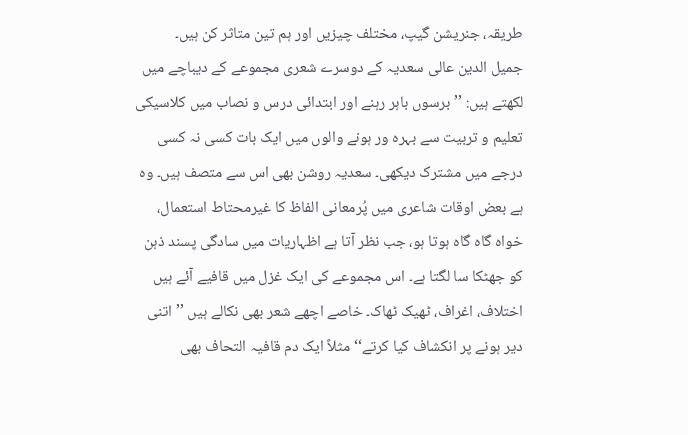طریقہ، جنریشن گیپ، مختلف چیزیں اور ہم تین متاثر کن ہیں۔
جمیل الدین عالی سعدیہ کے دوسرے شعری مجموعے کے دیباچے میں لکھتے ہیں: ’’برسوں باہر رہنے اور ابتدائی درس و نصاب میں کلاسیکی تعلیم و تربیت سے بہرہ ور ہونے والوں میں ایک بات کسی نہ کسی درجے میں مشترک دیکھی۔ سعدیہ روشن بھی اس سے متصف ہیں۔ وہ ہے بعض اوقات شاعری میں پُرمعانی الفاظ کا غیرمحتاط استعمال، خواہ گاہ گاہ ہوتا ہو، جب نظر آتا ہے اظہاریات میں سادگی پسند ذہن کو جھٹکا سا لگتا ہے۔ اس مجموعے کی ایک غزل میں قافیے آئے ہیں اختلاف، اغراف، ٹھیک ٹھاک۔ خاصے اچھے شعر بھی نکالے ہیں ’’اتنی دیر ہونے پر انکشاف کیا کرتے‘‘ مثلاً ایک دم قافیہ التحاف بھی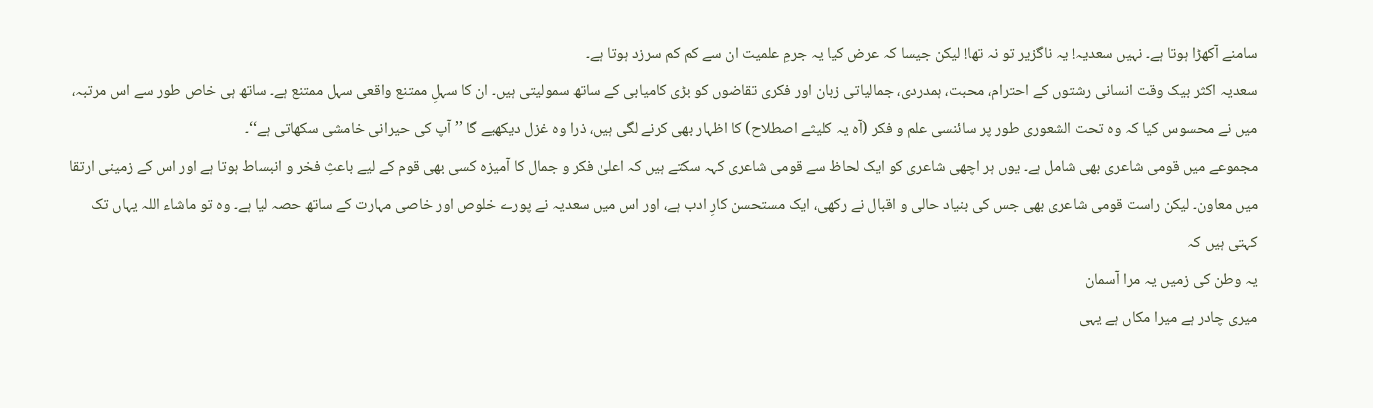سامنے آکھڑا ہوتا ہے۔ نہیں سعدیہ! یہ ناگزیر تو نہ تھا! لیکن جیسا کہ عرض کیا یہ جرمِ علمیت ان سے کم کم سرزد ہوتا ہے۔
سعدیہ اکثر بیک وقت انسانی رشتوں کے احترام، محبت، ہمدردی، جمالیاتی زبان اور فکری تقاضوں کو بڑی کامیابی کے ساتھ سمولیتی ہیں۔ ان کا سہلِ ممتنع واقعی سہل ممتنع ہے۔ ساتھ ہی خاص طور سے اس مرتبہ، میں نے محسوس کیا کہ وہ تحت الشعوری طور پر سائنسی علم و فکر (آہ یہ کلیثے اصطلاح) کا اظہار بھی کرنے لگی ہیں، ذرا وہ غزل دیکھیے گا ’’آپ کی حیرانی خامشی سکھاتی ہے‘‘۔
مجموعے میں قومی شاعری بھی شامل ہے۔ یوں ہر اچھی شاعری کو ایک لحاظ سے قومی شاعری کہہ سکتے ہیں کہ اعلیٰ فکر و جمال کا آمیزہ کسی بھی قوم کے لیے باعثِ فخر و انبساط ہوتا ہے اور اس کے زمینی ارتقا میں معاون۔ لیکن راست قومی شاعری بھی جس کی بنیاد حالی و اقبال نے رکھی، ایک مستحسن کارِ ادب ہے، اور اس میں سعدیہ نے پورے خلوص اور خاصی مہارت کے ساتھ حصہ لیا ہے۔ وہ تو ماشاء اللہ یہاں تک کہتی ہیں کہ
یہ وطن کی زمیں یہ مرا آسمان
میری چادر ہے میرا مکاں ہے یہی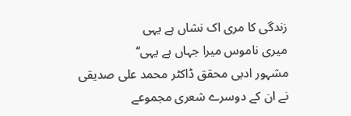زندگی کا مری اک نشاں ہے یہی
میری ناموس میرا جہاں ہے یہی‘‘
مشہور ادبی محقق ڈاکٹر محمد علی صدیقی نے ان کے دوسرے شعری مجموعے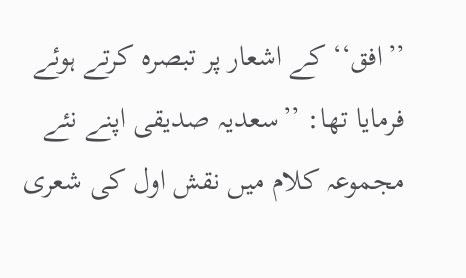’’افق‘‘ کے اشعار پر تبصرہ کرتے ہوئے فرمایا تھا: ’’سعدیہ صدیقی اپنے نئے مجموعہ کلام میں نقش اول کی شعری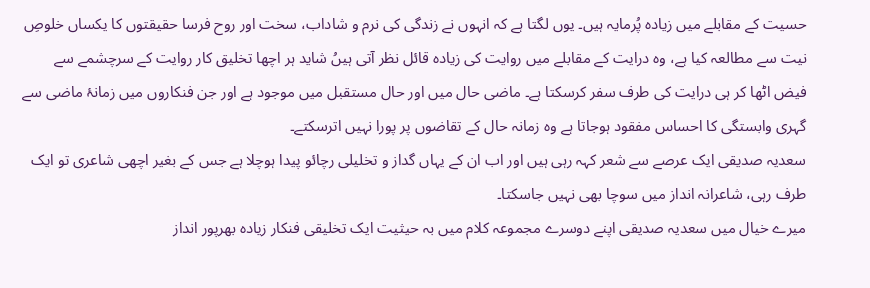حسیت کے مقابلے میں زیادہ پُرمایہ ہیں۔ یوں لگتا ہے کہ انہوں نے زندگی کی نرم و شاداب، سخت اور روح فرسا حقیقتوں کا یکساں خلوصِ نیت سے مطالعہ کیا ہے، وہ درایت کے مقابلے میں روایت کی زیادہ قائل نظر آتی ہیںُ شاید ہر اچھا تخلیق کار روایت کے سرچشمے سے فیض اٹھا کر ہی درایت کی طرف سفر کرسکتا ہے۔ ماضی حال میں اور حال مستقبل میں موجود ہے اور جن فنکاروں میں زمانۂ ماضی سے گہری وابستگی کا احساس مفقود ہوجاتا ہے وہ زمانہ حال کے تقاضوں پر پورا نہیں اترسکتے۔
سعدیہ صدیقی ایک عرصے سے شعر کہہ رہی ہیں اور اب ان کے یہاں گداز و تخلیلی رچائو پیدا ہوچلا ہے جس کے بغیر اچھی شاعری تو ایک طرف رہی، شاعرانہ انداز میں سوچا بھی نہیں جاسکتا۔
میرے خیال میں سعدیہ صدیقی اپنے دوسرے مجموعہ کلام میں بہ حیثیت ایک تخلیقی فنکار زیادہ بھرپور انداز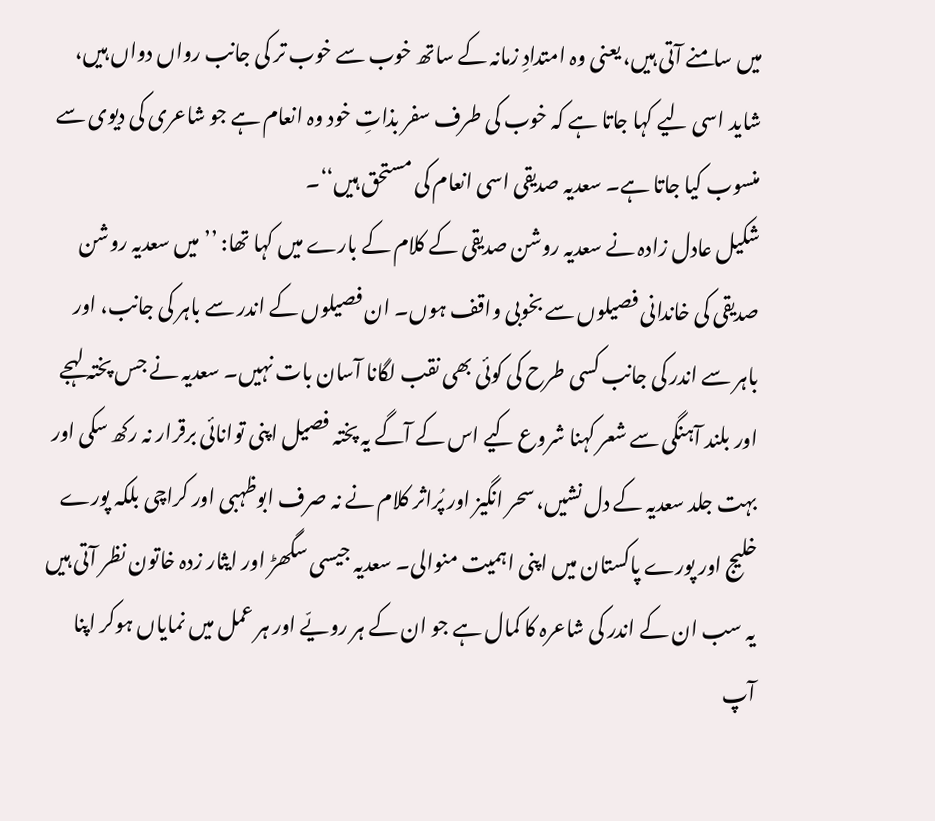میں سامنے آتی ہیں، یعنی وہ امتدادِ زمانہ کے ساتھ خوب سے خوب تر کی جانب رواں دواں ہیں، شاید اسی لیے کہا جاتا ہے کہ خوب کی طرف سفر بذاتِ خود وہ انعام ہے جو شاعری کی دیوی سے منسوب کیا جاتا ہے۔ سعدیہ صدیقی اسی انعام کی مستحق ہیں‘‘۔
شکیل عادل زادہ نے سعدیہ روشن صدیقی کے کلام کے بارے میں کہا تھا: ’’میں سعدیہ روشن صدیقی کی خاندانی فصیلوں سے بخوبی واقف ہوں۔ ان فصیلوں کے اندر سے باہر کی جانب، اور باہر سے اندر کی جانب کسی طرح کی کوئی بھی نقب لگانا آسان بات نہیں۔ سعدیہ نے جس پختہ لہجے اور بلند آہنگی سے شعر کہنا شروع کیے اس کے آگے یہ پختہ فصیل اپنی توانائی برقرار نہ رکھ سکی اور بہت جلد سعدیہ کے دل نشیں، سحر انگیز اور پُراثر کلام نے نہ صرف ابوظہبی اور کراچی بلکہ پورے خلیج اور پورے پاکستان میں اپنی اہمیت منوالی۔ سعدیہ جیسی سگھڑ اور ایثار زدہ خاتون نظر آتی ہیں یہ سب ان کے اندر کی شاعرہ کا کمال ہے جو ان کے ہر رویّے اور ہر عمل میں نمایاں ہوکر اپنا آپ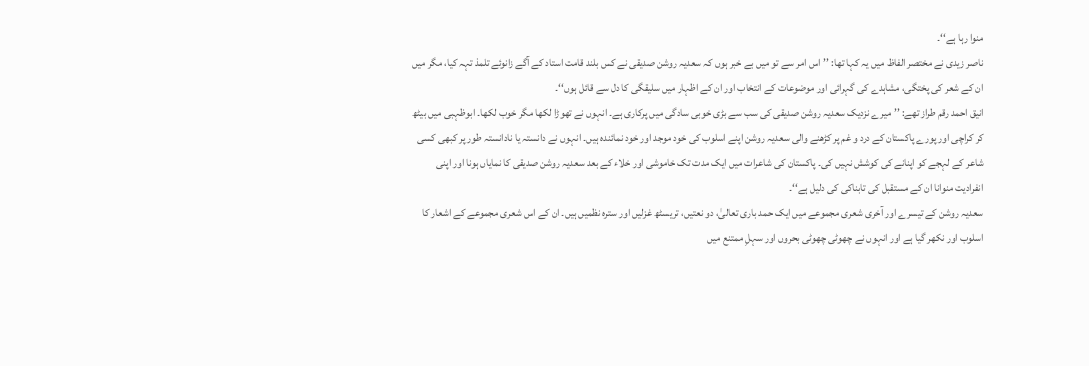منوا رہا ہے‘‘۔
ناصر زیدی نے مختصر الفاظ میں یہ کہا تھا: ’’اس امر سے تو میں بے خبر ہوں کہ سعدیہ روشن صدیقی نے کس بلند قامت استاد کے آگے زانوئے تلمذ تہہ کیا، مگر میں ان کے شعر کی پختگی، مشاہدے کی گہرائی اور موضوعات کے انتخاب اور ان کے اظہار میں سلیقگی کا دل سے قائل ہوں‘‘۔
انیق احمد رقم طراز تھے: ’’میرے نزدیک سعدیہ روشن صدیقی کی سب سے بڑی خوبی سادگی میں پرکاری ہے۔ انہوں نے تھوڑا لکھا مگر خوب لکھا۔ ابوظہبی میں بیٹھ کر کراچی اور پورے پاکستان کے درد و غم پر کڑھنے والی سعدیہ روشن اپنے اسلوب کی خود موجد اور خود نمائندہ ہیں۔ انہوں نے دانستہ یا نادانستہ طور پر کبھی کسی شاعر کے لہجے کو اپنانے کی کوشش نہیں کی۔ پاکستان کی شاعرات میں ایک مدت تک خاموشی اور خلاء کے بعد سعدیہ روشن صدیقی کا نمایاں ہونا اور اپنی انفرادیت منوانا ان کے مستقبل کی تابناکی کی دلیل ہے‘‘۔
سعدیہ روشن کے تیسرے اور آخری شعری مجموعے میں ایک حمد باری تعالیٰ، دو نعتیں، تریسٹھ غزلیں اور سترہ نظمیں ہیں۔ ان کے اس شعری مجموعے کے اشعار کا اسلوب اور نکھر گیا ہے اور انہوں نے چھوٹی چھوٹی بحروں اور سہلِ ممتنع میں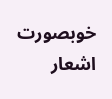خوبصورت اشعار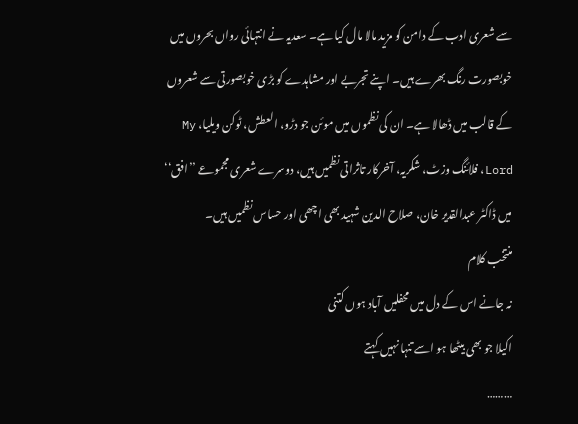سے شعری ادب کے دامن کو مزید مالا مال کیا ہے۔ سعدیہ نے انتہائی رواں بحروں میں خوبصورت رنگ بھرے ہیں۔ اپنے تجربے اور مشاہدے کو بڑی خوبصورتی سے شعروں کے قالب میں ڈھالا ہے۔ ان کی نظموں میں موئن جو دڑو، العطش، ٹوکن ویلیا، My Lord، فلائنگ وزٹ، شکریہ، آخرکار تاثراتی نظمیں ہیں، دوسرے شعری مجموعے ’’افق‘‘ میں ڈاکٹر عبدالقدیر خان، صلاح الدین شہید بھی اچھی اور حساس نظمیں ہیں۔
منتخب کلام
نہ جانے اس کے دل میں محفلیں آباد ہوں کتنی
اکیلا جو بھی بیٹھا ہو اسے تنہا نہیں کہتے
………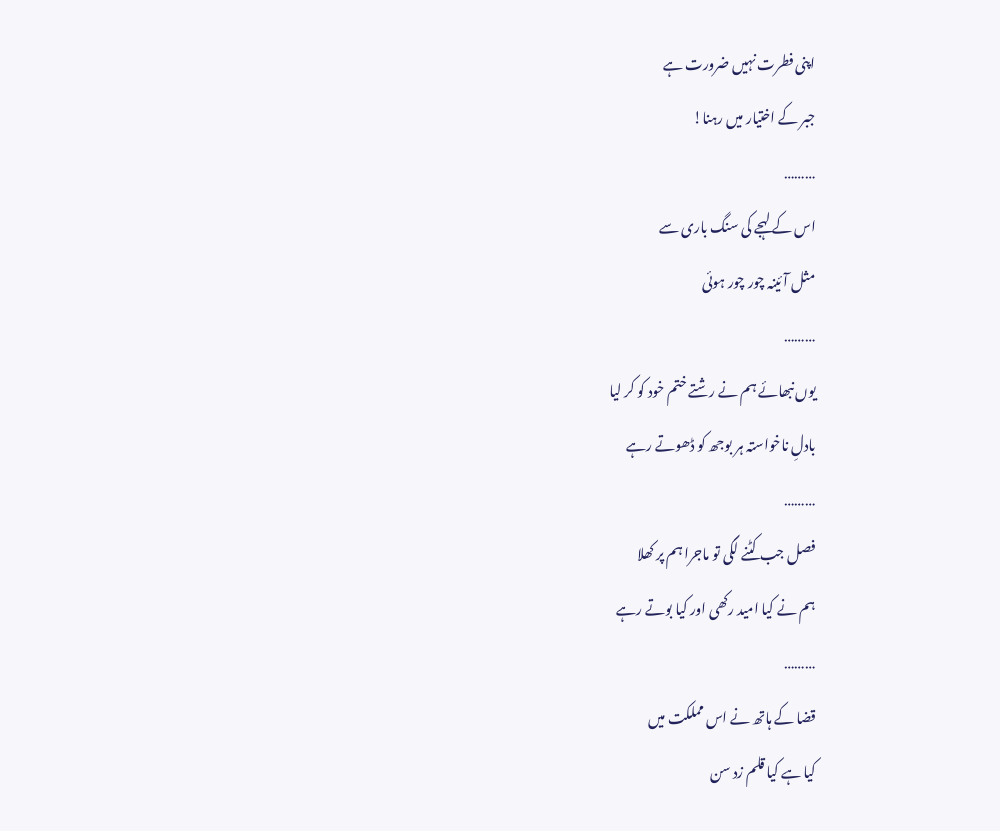اپنی فطرت نہیں ضرورت ہے
جبر کے اختیار میں رہنا!
………
اس کے لہجے کی سنگ باری سے
مثل آئینہ چور چور ہوئی
………
یوں نبھائے ہم نے رشتے ختم خود کو کر لیا
بادلِ ناخواستہ ہر بوجھ کو ڈھوتے رہے
………
فصل جب کٹنے لگی تو ماجرا ہم پر کھلا
ہم نے کیا امید رکھی اور کیا بوتے رہے
………
قضا کے ہاتھ نے اس مملکت میں
کیا ہے کیا قلم زد سن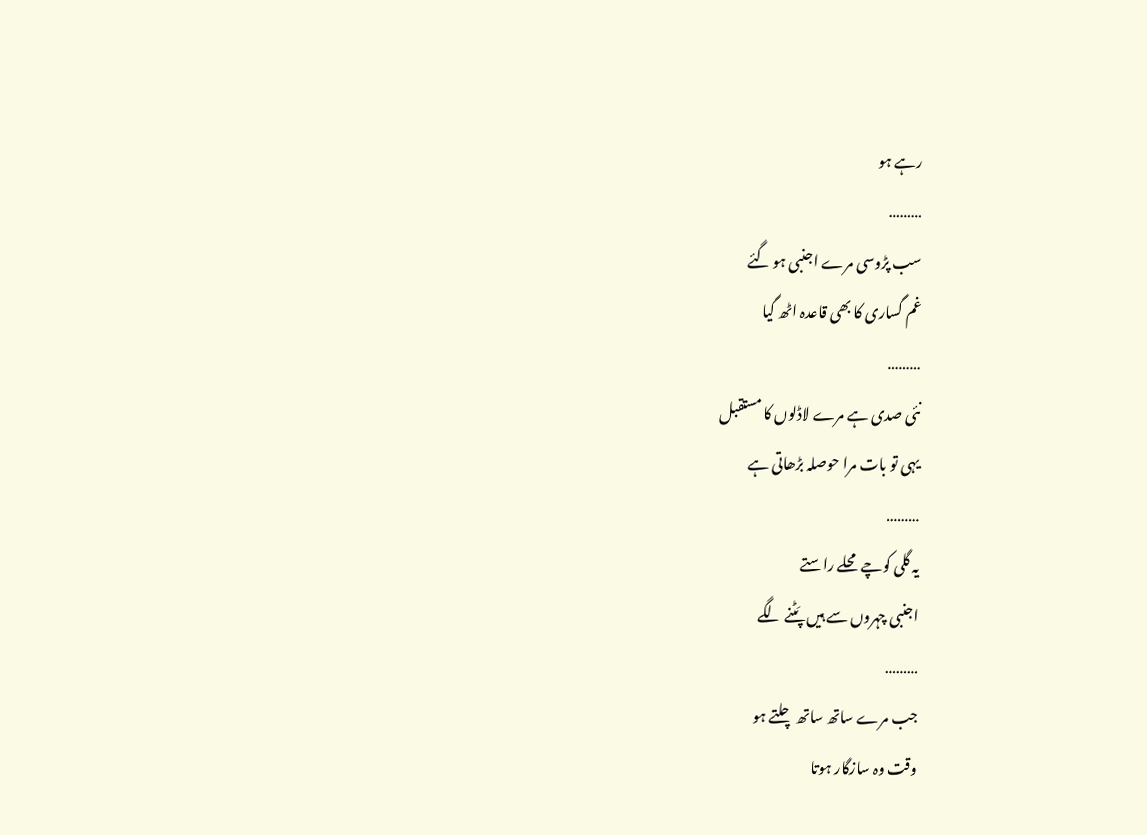رہے ہو
………
سب پڑوسی مرے اجنبی ہو گئے
غم گساری کا بھی قاعدہ اٹھ گیا
………
نئی صدی ہے مرے لاڈلوں کا مستقبل
یہی تو بات مرا حوصلہ بڑھاتی ہے
………
یہ گلی کوچے محلے راستے
اجنبی چہروں سے ہیں پَٹنے لگے
………
جب مرے ساتھ ساتھ چلتے ہو
وقت وہ سازگار ہوتا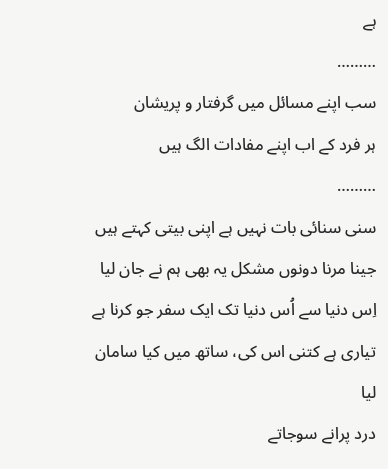ہے
………
سب اپنے مسائل میں گرفتار و پریشان
ہر فرد کے اب اپنے مفادات الگ ہیں
………
سنی سنائی بات نہیں ہے اپنی بیتی کہتے ہیں
جینا مرنا دونوں مشکل یہ بھی ہم نے جان لیا
اِس دنیا سے اُس دنیا تک ایک سفر جو کرنا ہے
تیاری ہے کتنی اس کی، ساتھ میں کیا سامان لیا
درد پرانے سوجاتے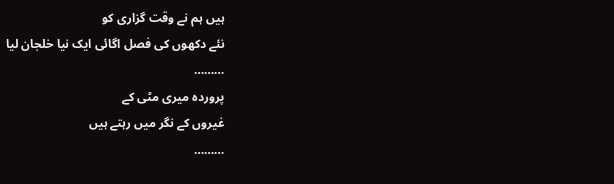ہیں ہم نے وقت گزاری کو
نئے دکھوں کی فصل اگائی ایک نیا خلجان لیا
………
پروردہ میری مٹی کے
غیروں کے نگر میں رہتے ہیں
………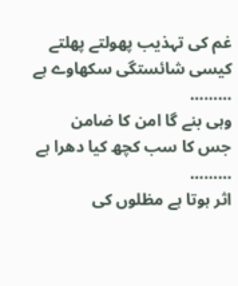غم کی تہذیب پھولتے پھلتے
کیسی شائستگی سکھاوے ہے
………
وہی بنے گا امن کا ضامن
جس کا سب کچھ کیا دھرا ہے
………
اثر ہوتا ہے مظلوں کی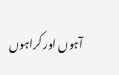آہوں اور کراہوں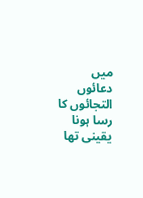میں
دعائوں التجائوں کا رسا ہونا یقینی تھا